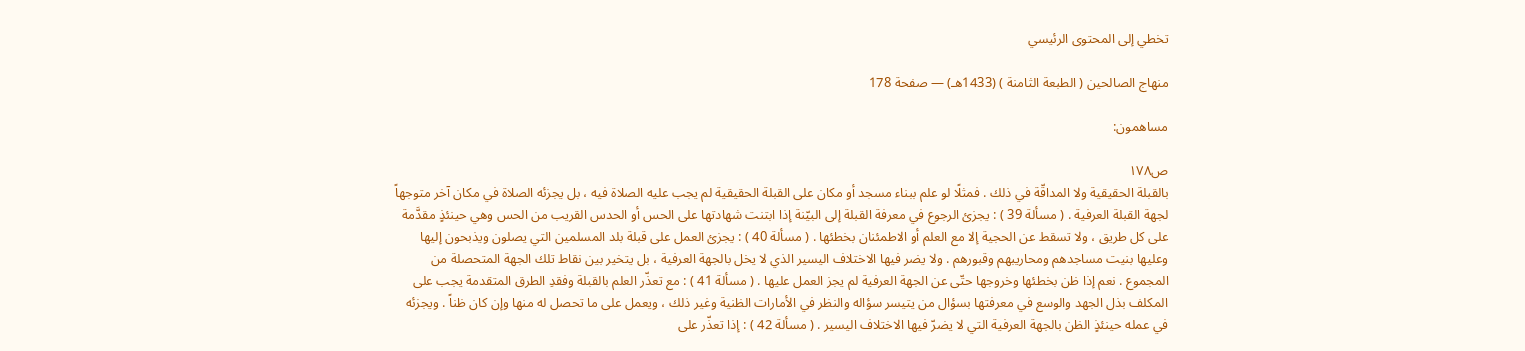تخطي إلى المحتوى الرئيسي

منهاج الصالحين ( الطبعة الثامنة ) (1433هـ) — صفحة 178

مساهمون:

ص١٧٨
بالقبلة الحقيقية ولا المداقّة في ذلك . فمثلًا لو علم ببناء مسجد أو مكان على القبلة الحقيقية لم يجب عليه الصلاة فيه ، بل يجزئه الصلاة في مكان آخر متوجهاً لجهة القبلة العرفية . ( مسألة 39 ) : يجزئ الرجوع في معرفة القبلة إلى البيّنة إذا ابتنت شهادتها على الحس أو الحدس القريب من الحس وهي حينئذٍ مقدَّمة على كل طريق ، ولا تسقط عن الحجية إلا مع العلم أو الاطمئنان بخطئها . ( مسألة 40 ) : يجزئ العمل على قبلة بلد المسلمين التي يصلون ويذبحون إليها وعليها بنيت مساجدهم ومحاريبهم وقبورهم . ولا يضر فيها الاختلاف اليسير الذي لا يخل بالجهة العرفية ، بل يتخير بين نقاط تلك الجهة المتحصلة من المجموع . نعم إذا ظن بخطئها وخروجها حتّى عن الجهة العرفية لم يجز العمل عليها . ( مسألة 41 ) : مع تعذّر العلم بالقبلة وفقدِ الطرق المتقدمة يجب على المكلف بذل الجهد والوسع في معرفتها بسؤال من يتيسر سؤاله والنظر في الأمارات الظنية وغير ذلك ، ويعمل على ما تحصل له منها وإن كان ظناً . ويجزئه في عمله حينئذٍ الظن بالجهة العرفية التي لا يضرّ فيها الاختلاف اليسير . ( مسألة 42 ) : إذا تعذّر على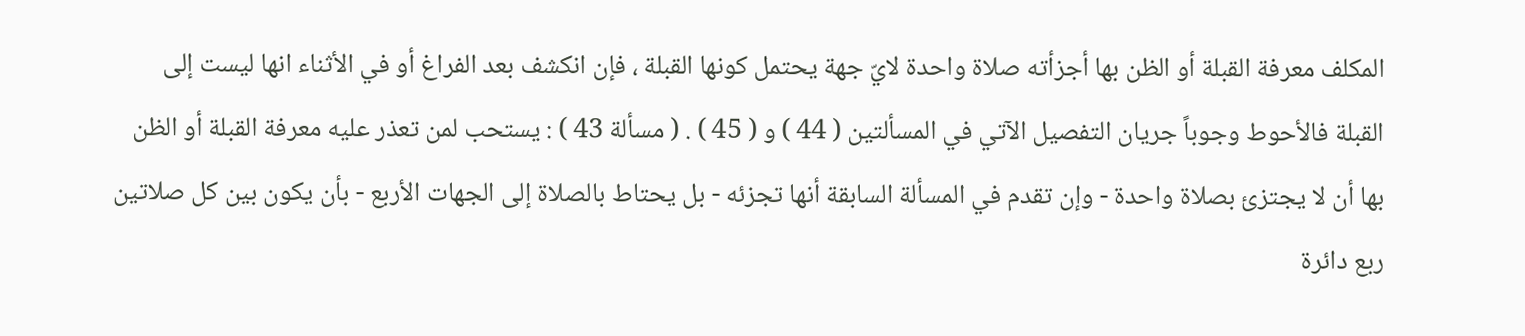المكلف معرفة القبلة أو الظن بها أجزأته صلاة واحدة لايّ جهة يحتمل كونها القبلة ، فإن انكشف بعد الفراغ أو في الأثناء انها ليست إلى القبلة فالأحوط وجوباً جريان التفصيل الآتي في المسألتين ( 44 ) و ( 45 ) . ( مسألة 43 ) : يستحب لمن تعذر عليه معرفة القبلة أو الظن بها أن لا يجتزئ بصلاة واحدة - وإن تقدم في المسألة السابقة أنها تجزئه - بل يحتاط بالصلاة إلى الجهات الأربع - بأن يكون بين كل صلاتين ربع دائرة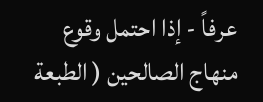عرفاً - إذا احتمل وقوع
منهاج الصالحين ( الطبعة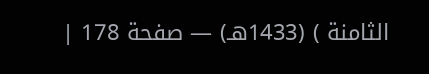الثامنة ) (1433هـ) — صفحة 178 |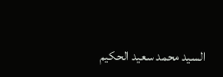السيد محمد سعيد الحكيم